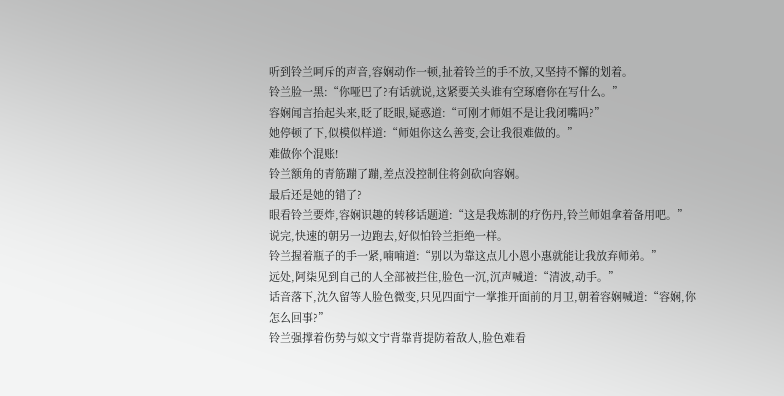听到铃兰呵斥的声音,容娴动作一顿,扯着铃兰的手不放,又坚持不懈的划着。
铃兰脸一黑:“你哑巴了?有话就说,这紧要关头谁有空琢磨你在写什么。”
容娴闻言抬起头来,眨了眨眼,疑惑道:“可刚才师姐不是让我闭嘴吗?”
她停顿了下,似模似样道:“师姐你这么善变,会让我很难做的。”
难做你个混账!
铃兰额角的青筋蹦了蹦,差点没控制住将剑砍向容娴。
最后还是她的错了?
眼看铃兰要炸,容娴识趣的转移话题道:“这是我炼制的疗伤丹,铃兰师姐拿着备用吧。”
说完,快速的朝另一边跑去,好似怕铃兰拒绝一样。
铃兰握着瓶子的手一紧,喃喃道:“别以为靠这点儿小恩小惠就能让我放弃师弟。”
远处,阿柒见到自己的人全部被拦住,脸色一沉,沉声喊道:“清波,动手。”
话音落下,沈久留等人脸色微变,只见四面宁一掌推开面前的月卫,朝着容娴喊道:“容娴,你怎么回事?”
铃兰强撑着伤势与姒文宁背靠背提防着敌人,脸色难看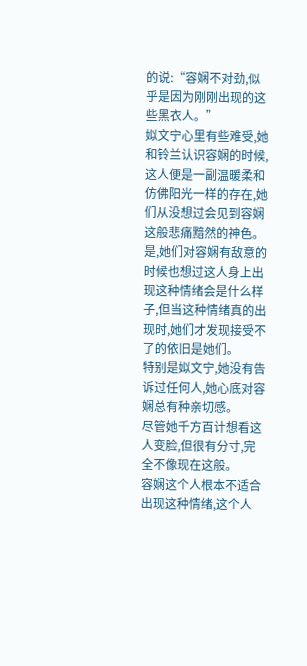的说:“容娴不对劲,似乎是因为刚刚出现的这些黑衣人。”
姒文宁心里有些难受,她和铃兰认识容娴的时候,这人便是一副温暖柔和仿佛阳光一样的存在,她们从没想过会见到容娴这般悲痛黯然的神色。
是,她们对容娴有敌意的时候也想过这人身上出现这种情绪会是什么样子,但当这种情绪真的出现时,她们才发现接受不了的依旧是她们。
特别是姒文宁,她没有告诉过任何人,她心底对容娴总有种亲切感。
尽管她千方百计想看这人变脸,但很有分寸,完全不像现在这般。
容娴这个人根本不适合出现这种情绪,这个人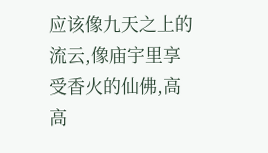应该像九天之上的流云,像庙宇里享受香火的仙佛,高高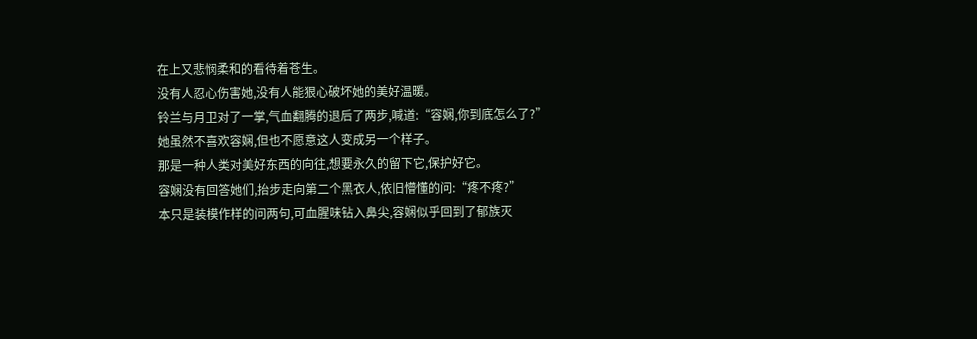在上又悲悯柔和的看待着苍生。
没有人忍心伤害她,没有人能狠心破坏她的美好温暖。
铃兰与月卫对了一掌,气血翻腾的退后了两步,喊道:“容娴,你到底怎么了?”
她虽然不喜欢容娴,但也不愿意这人变成另一个样子。
那是一种人类对美好东西的向往,想要永久的留下它,保护好它。
容娴没有回答她们,抬步走向第二个黑衣人,依旧懵懂的问:“疼不疼?”
本只是装模作样的问两句,可血腥味钻入鼻尖,容娴似乎回到了郁族灭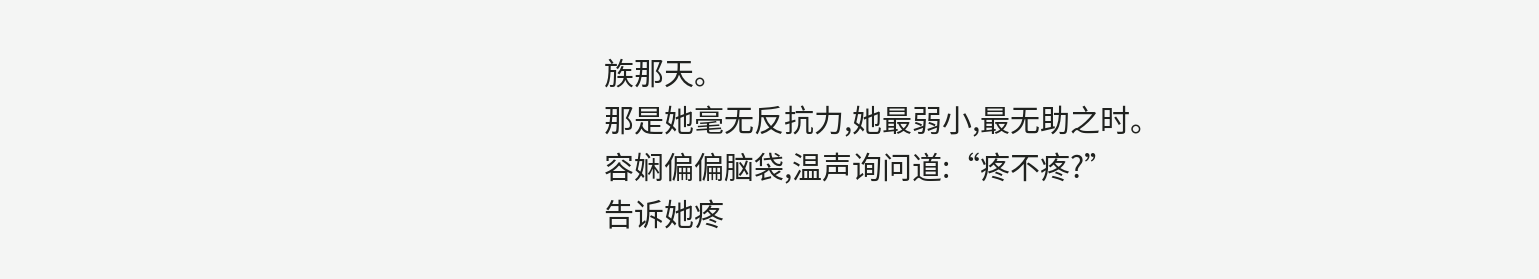族那天。
那是她毫无反抗力,她最弱小,最无助之时。
容娴偏偏脑袋,温声询问道:“疼不疼?”
告诉她疼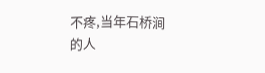不疼,当年石桥涧的人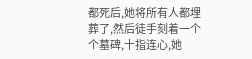都死后,她将所有人都埋葬了,然后徒手刻着一个个墓碑,十指连心,她